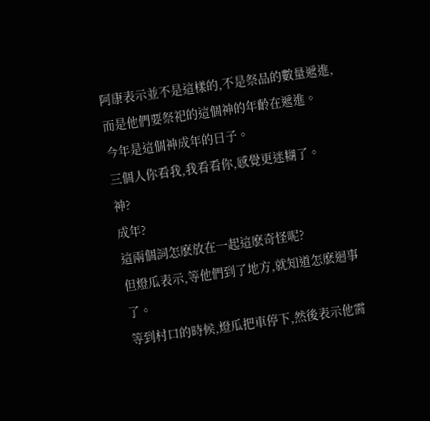阿康表示並不是這樣的,不是祭品的數量遞進,而是他們要祭祀的這個神的年齡在遞進。
今年是這個神成年的日子。
三個人你看我,我看看你,感覺更迷糊了。
神?
成年?
這兩個詞怎麽放在一起這麽奇怪呢?
但燈瓜表示,等他們到了地方,就知道怎麽迴事了。
等到村口的時候,燈瓜把車停下,然後表示他需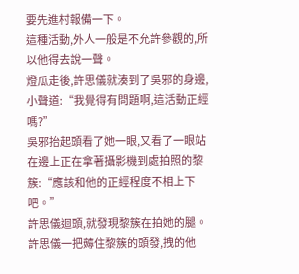要先進村報備一下。
這種活動,外人一般是不允許參觀的,所以他得去說一聲。
燈瓜走後,許思儀就湊到了吳邪的身邊,小聲道:“我覺得有問題啊,這活動正經嗎?”
吳邪抬起頭看了她一眼,又看了一眼站在邊上正在拿著攝影機到處拍照的黎簇:“應該和他的正經程度不相上下吧。”
許思儀迴頭,就發現黎簇在拍她的腿。
許思儀一把薅住黎簇的頭發,拽的他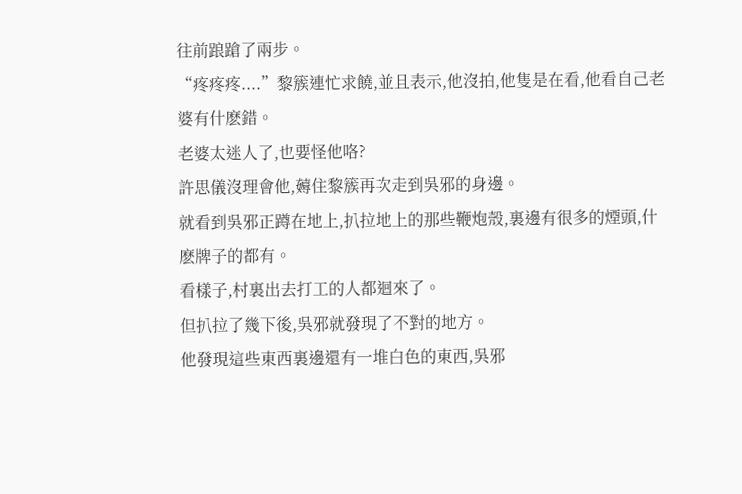往前踉蹌了兩步。
“疼疼疼....”黎簇連忙求饒,並且表示,他沒拍,他隻是在看,他看自己老婆有什麽錯。
老婆太迷人了,也要怪他咯?
許思儀沒理會他,薅住黎簇再次走到吳邪的身邊。
就看到吳邪正蹲在地上,扒拉地上的那些鞭炮殼,裏邊有很多的煙頭,什麽牌子的都有。
看樣子,村裏出去打工的人都迴來了。
但扒拉了幾下後,吳邪就發現了不對的地方。
他發現這些東西裏邊還有一堆白色的東西,吳邪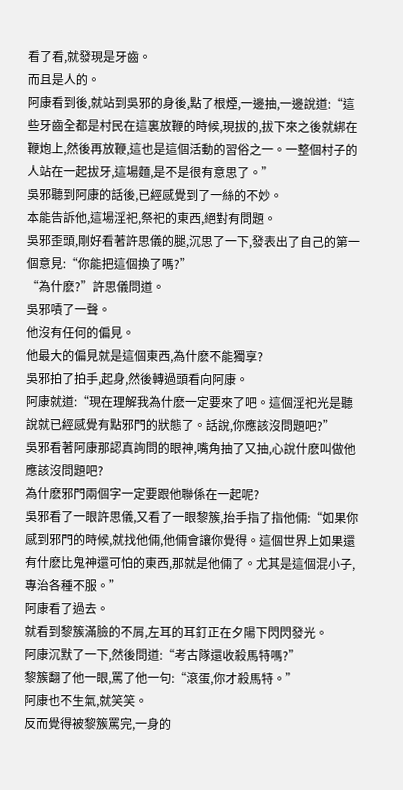看了看,就發現是牙齒。
而且是人的。
阿康看到後,就站到吳邪的身後,點了根煙,一邊抽,一邊說道:“這些牙齒全都是村民在這裏放鞭的時候,現拔的,拔下來之後就綁在鞭炮上,然後再放鞭,這也是這個活動的習俗之一。一整個村子的人站在一起拔牙,這場麵,是不是很有意思了。”
吳邪聽到阿康的話後,已經感覺到了一絲的不妙。
本能告訴他,這場淫祀,祭祀的東西,絕對有問題。
吳邪歪頭,剛好看著許思儀的腿,沉思了一下,發表出了自己的第一個意見:“你能把這個換了嗎?”
“為什麽?”許思儀問道。
吳邪嘖了一聲。
他沒有任何的偏見。
他最大的偏見就是這個東西,為什麽不能獨享?
吳邪拍了拍手,起身,然後轉過頭看向阿康。
阿康就道:“現在理解我為什麽一定要來了吧。這個淫祀光是聽說就已經感覺有點邪門的狀態了。話說,你應該沒問題吧?”
吳邪看著阿康那認真詢問的眼神,嘴角抽了又抽,心說什麽叫做他應該沒問題吧?
為什麽邪門兩個字一定要跟他聯係在一起呢?
吳邪看了一眼許思儀,又看了一眼黎簇,抬手指了指他倆:“如果你感到邪門的時候,就找他倆,他倆會讓你覺得。這個世界上如果還有什麽比鬼神還可怕的東西,那就是他倆了。尤其是這個混小子,專治各種不服。”
阿康看了過去。
就看到黎簇滿臉的不屑,左耳的耳釘正在夕陽下閃閃發光。
阿康沉默了一下,然後問道:“考古隊還收殺馬特嗎?”
黎簇翻了他一眼,罵了他一句:“滾蛋,你才殺馬特。”
阿康也不生氣,就笑笑。
反而覺得被黎簇罵完,一身的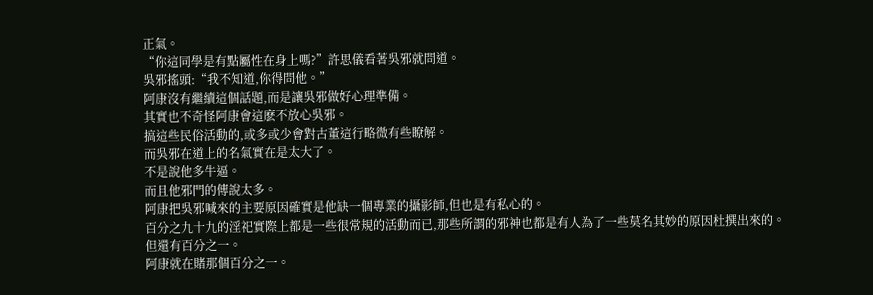正氣。
“你這同學是有點屬性在身上嗎?”許思儀看著吳邪就問道。
吳邪搖頭:“我不知道,你得問他。”
阿康沒有繼續這個話題,而是讓吳邪做好心理準備。
其實也不奇怪阿康會這麽不放心吳邪。
搞這些民俗活動的,或多或少會對古董這行略微有些瞭解。
而吳邪在道上的名氣實在是太大了。
不是說他多牛逼。
而且他邪門的傳說太多。
阿康把吳邪喊來的主要原因確實是他缺一個專業的攝影師,但也是有私心的。
百分之九十九的淫祀實際上都是一些很常規的活動而已,那些所謂的邪神也都是有人為了一些莫名其妙的原因杜撰出來的。
但還有百分之一。
阿康就在賭那個百分之一。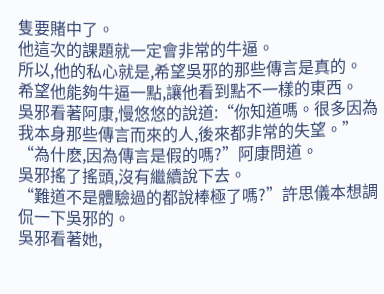隻要賭中了。
他這次的課題就一定會非常的牛逼。
所以,他的私心就是,希望吳邪的那些傳言是真的。
希望他能夠牛逼一點,讓他看到點不一樣的東西。
吳邪看著阿康,慢悠悠的說道:“你知道嗎。很多因為我本身那些傳言而來的人,後來都非常的失望。”
“為什麽,因為傳言是假的嗎?”阿康問道。
吳邪搖了搖頭,沒有繼續說下去。
“難道不是體驗過的都說棒極了嗎?”許思儀本想調侃一下吳邪的。
吳邪看著她,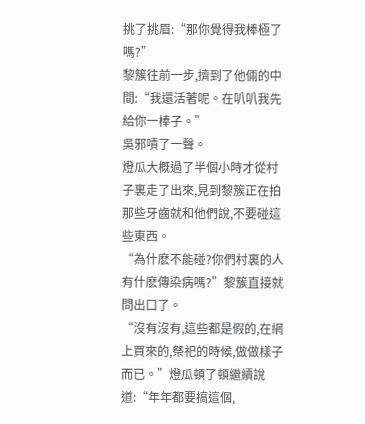挑了挑眉:“那你覺得我棒極了嗎?”
黎簇往前一步,擠到了他倆的中間:“我還活著呢。在叭叭我先給你一棒子。”
吳邪嘖了一聲。
燈瓜大概過了半個小時才從村子裏走了出來,見到黎簇正在拍那些牙齒就和他們說,不要碰這些東西。
“為什麽不能碰?你們村裏的人有什麽傳染病嗎?”黎簇直接就問出口了。
“沒有沒有,這些都是假的,在網上買來的,祭祀的時候,做做樣子而已。”燈瓜頓了頓繼續說道:“年年都要搞這個,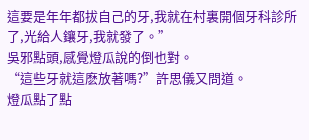這要是年年都拔自己的牙,我就在村裏開個牙科診所了,光給人鑲牙,我就發了。”
吳邪點頭,感覺燈瓜說的倒也對。
“這些牙就這麽放著嗎?”許思儀又問道。
燈瓜點了點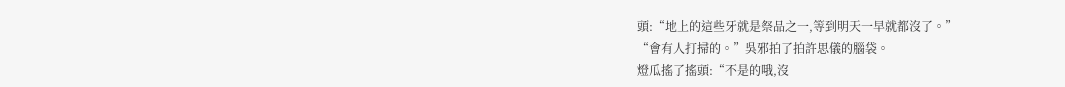頭:“地上的這些牙就是祭品之一,等到明天一早就都沒了。”
“會有人打掃的。”吳邪拍了拍許思儀的腦袋。
燈瓜搖了搖頭:“不是的哦,沒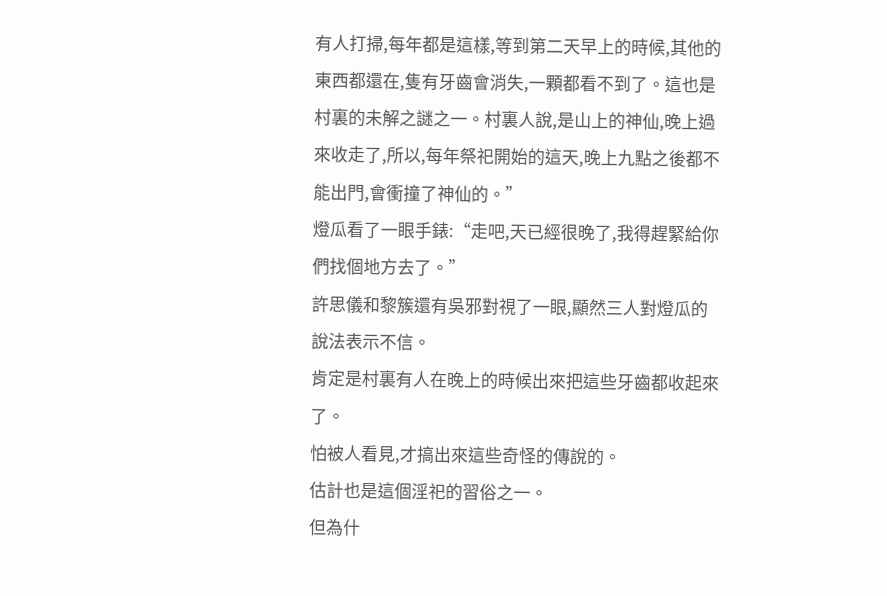有人打掃,每年都是這樣,等到第二天早上的時候,其他的東西都還在,隻有牙齒會消失,一顆都看不到了。這也是村裏的未解之謎之一。村裏人說,是山上的神仙,晚上過來收走了,所以,每年祭祀開始的這天,晚上九點之後都不能出門,會衝撞了神仙的。”
燈瓜看了一眼手錶:“走吧,天已經很晚了,我得趕緊給你們找個地方去了。”
許思儀和黎簇還有吳邪對視了一眼,顯然三人對燈瓜的說法表示不信。
肯定是村裏有人在晚上的時候出來把這些牙齒都收起來了。
怕被人看見,才搞出來這些奇怪的傳說的。
估計也是這個淫祀的習俗之一。
但為什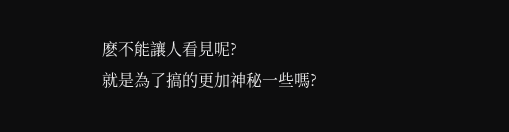麽不能讓人看見呢?
就是為了搞的更加神秘一些嗎?